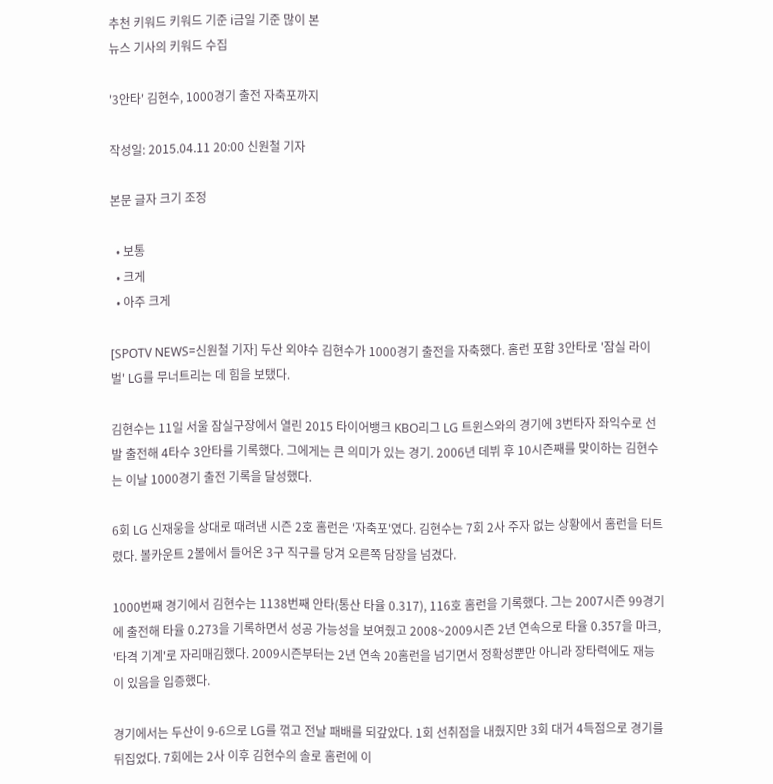추천 키워드 키워드 기준 i금일 기준 많이 본
뉴스 기사의 키워드 수집

'3안타' 김현수, 1000경기 출전 자축포까지

작성일: 2015.04.11 20:00 신원철 기자

본문 글자 크기 조정

  • 보통
  • 크게
  • 아주 크게

[SPOTV NEWS=신원철 기자] 두산 외야수 김현수가 1000경기 출전을 자축했다. 홈런 포함 3안타로 '잠실 라이벌' LG를 무너트리는 데 힘을 보탰다.

김현수는 11일 서울 잠실구장에서 열린 2015 타이어뱅크 KBO리그 LG 트윈스와의 경기에 3번타자 좌익수로 선발 출전해 4타수 3안타를 기록했다. 그에게는 큰 의미가 있는 경기. 2006년 데뷔 후 10시즌째를 맞이하는 김현수는 이날 1000경기 출전 기록을 달성했다.

6회 LG 신재웅을 상대로 때려낸 시즌 2호 홈런은 '자축포'였다. 김현수는 7회 2사 주자 없는 상황에서 홈런을 터트렸다. 볼카운트 2볼에서 들어온 3구 직구를 당겨 오른쪽 담장을 넘겼다.

1000번째 경기에서 김현수는 1138번째 안타(통산 타율 0.317), 116호 홈런을 기록했다. 그는 2007시즌 99경기에 출전해 타율 0.273을 기록하면서 성공 가능성을 보여줬고 2008~2009시즌 2년 연속으로 타율 0.357을 마크, '타격 기계'로 자리매김했다. 2009시즌부터는 2년 연속 20홈런을 넘기면서 정확성뿐만 아니라 장타력에도 재능이 있음을 입증했다.

경기에서는 두산이 9-6으로 LG를 꺾고 전날 패배를 되갚았다. 1회 선취점을 내줬지만 3회 대거 4득점으로 경기를 뒤집었다. 7회에는 2사 이후 김현수의 솔로 홈런에 이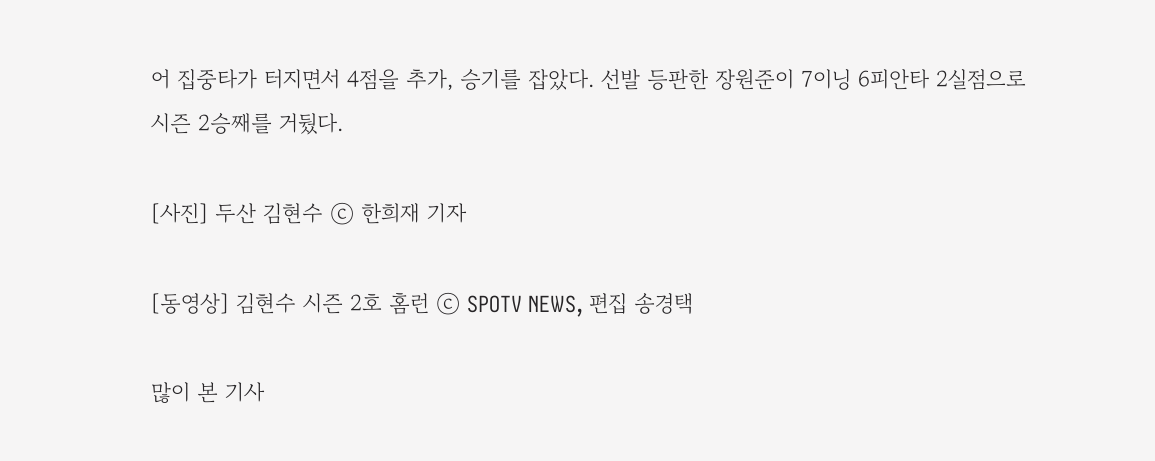어 집중타가 터지면서 4점을 추가, 승기를 잡았다. 선발 등판한 장원준이 7이닝 6피안타 2실점으로 시즌 2승째를 거뒀다.

[사진] 두산 김현수 ⓒ 한희재 기자

[동영상] 김현수 시즌 2호 홈런 ⓒ SPOTV NEWS, 편집 송경택

많이 본 기사